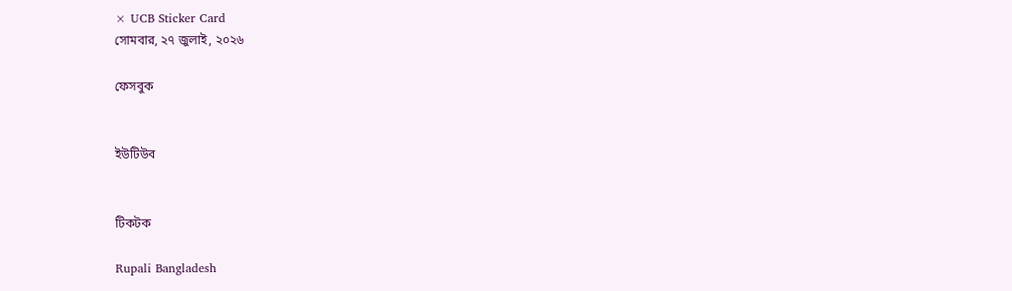× UCB Sticker Card
সোমবার, ২৭ জুলাই, ২০২৬

ফেসবুক


ইউটিউব


টিকটক

Rupali Bangladesh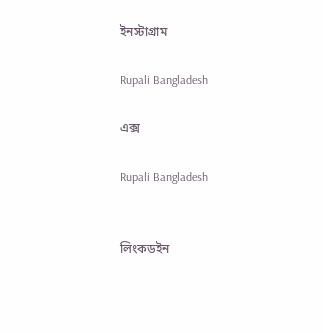ইনস্টাগ্রাম

Rupali Bangladesh

এক্স

Rupali Bangladesh


লিংকডইন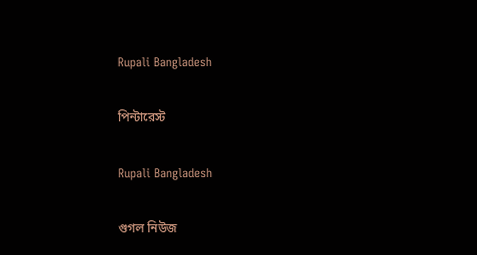Rupali Bangladesh

পিন্টারেস্ট

Rupali Bangladesh

গুগল নিউজ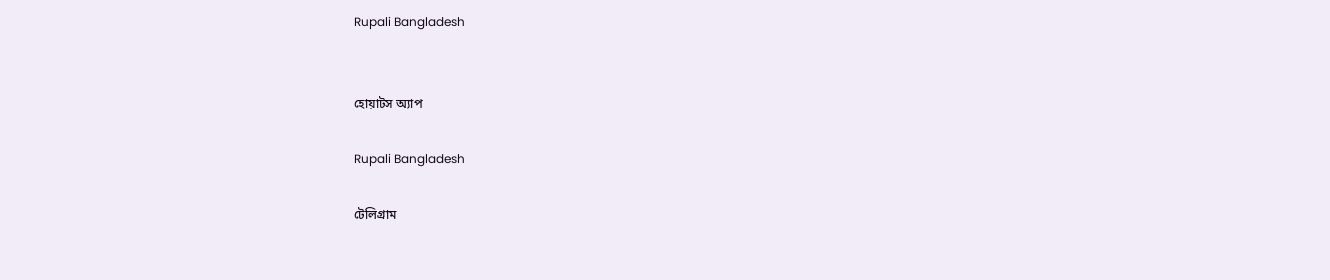Rupali Bangladesh


হোয়াটস অ্যাপ

Rupali Bangladesh

টেলিগ্রাম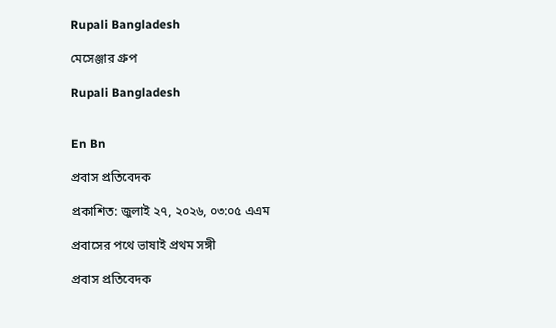Rupali Bangladesh

মেসেঞ্জার গ্রুপ

Rupali Bangladesh


En Bn

প্রবাস প্রতিবেদক

প্রকাশিত: জুলাই ২৭, ২০২৬, ০৩:০৫ এএম

প্রবাসের পথে ভাষাই প্রথম সঙ্গী

প্রবাস প্রতিবেদক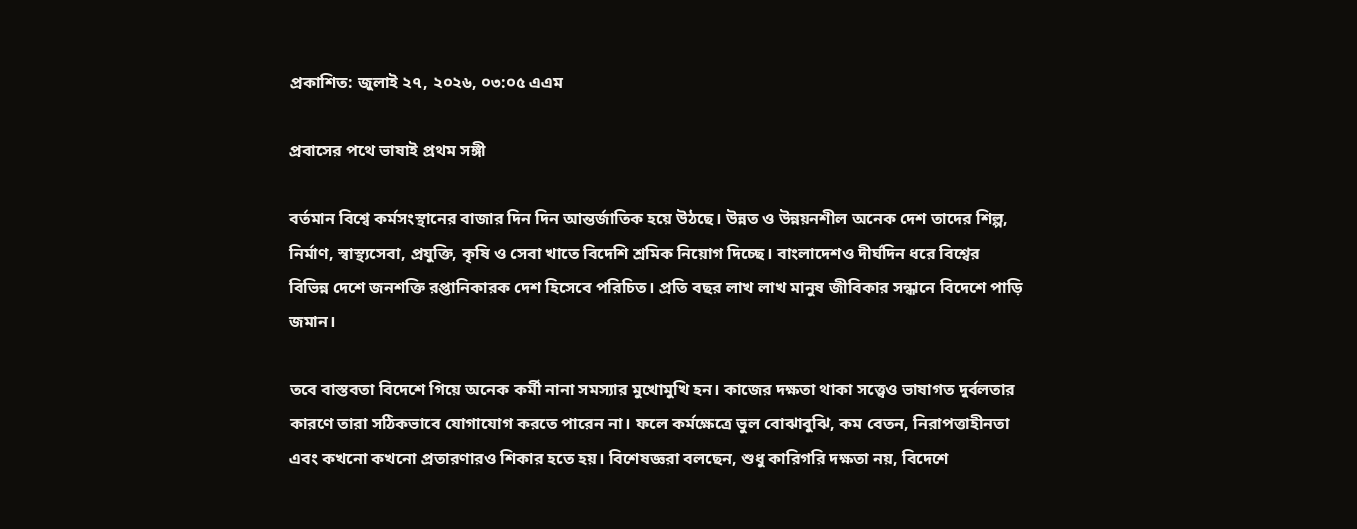প্রকাশিত: জুলাই ২৭, ২০২৬, ০৩:০৫ এএম

প্রবাসের পথে ভাষাই প্রথম সঙ্গী

বর্তমান বিশ্বে কর্মসংস্থানের বাজার দিন দিন আন্তর্জাতিক হয়ে উঠছে। উন্নত ও উন্নয়নশীল অনেক দেশ তাদের শিল্প, নির্মাণ, স্বাস্থ্যসেবা, প্রযুক্তি, কৃষি ও সেবা খাতে বিদেশি শ্রমিক নিয়োগ দিচ্ছে। বাংলাদেশও দীর্ঘদিন ধরে বিশ্বের বিভিন্ন দেশে জনশক্তি রপ্তানিকারক দেশ হিসেবে পরিচিত। প্রতি বছর লাখ লাখ মানুষ জীবিকার সন্ধানে বিদেশে পাড়ি জমান।

তবে বাস্তবতা বিদেশে গিয়ে অনেক কর্মী নানা সমস্যার মুখোমুখি হন। কাজের দক্ষতা থাকা সত্ত্বেও ভাষাগত দুর্বলতার কারণে তারা সঠিকভাবে যোগাযোগ করতে পারেন না। ফলে কর্মক্ষেত্রে ভুল বোঝাবুঝি, কম বেতন, নিরাপত্তাহীনতা এবং কখনো কখনো প্রতারণারও শিকার হতে হয়। বিশেষজ্ঞরা বলছেন, শুধু কারিগরি দক্ষতা নয়, বিদেশে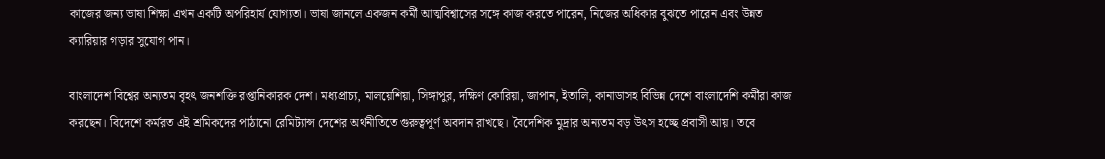কাজের জন্য ভাষা শিক্ষা এখন একটি অপরিহার্য যোগ্যতা। ভাষা জানলে একজন কর্মী আত্মবিশ্বাসের সঙ্গে কাজ করতে পারেন, নিজের অধিকার বুঝতে পারেন এবং উন্নত ক্যারিয়ার গড়ার সুযোগ পান।

বাংলাদেশ বিশ্বের অন্যতম বৃহৎ জনশক্তি রপ্তানিকারক দেশ। মধ্যপ্রাচ্য, মালয়েশিয়া, সিঙ্গাপুর, দক্ষিণ কোরিয়া, জাপান, ইতালি, কানাডাসহ বিভিন্ন দেশে বাংলাদেশি কর্মীরা কাজ করছেন। বিদেশে কর্মরত এই শ্রমিকদের পাঠানো রেমিট্যান্স দেশের অর্থনীতিতে গুরুত্বপূর্ণ অবদান রাখছে। বৈদেশিক মুদ্রার অন্যতম বড় উৎস হচ্ছে প্রবাসী আয়। তবে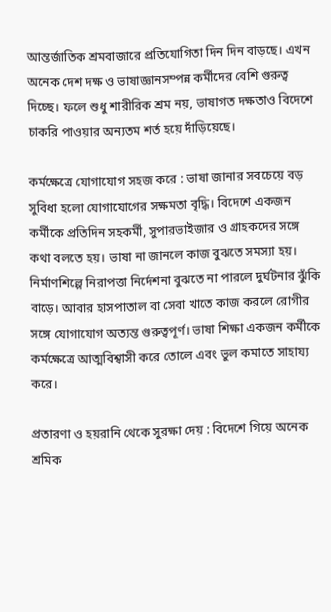আন্তর্জাতিক শ্রমবাজারে প্রতিযোগিতা দিন দিন বাড়ছে। এখন অনেক দেশ দক্ষ ও ভাষাজ্ঞানসম্পন্ন কর্মীদের বেশি গুরুত্ব দিচ্ছে। ফলে শুধু শারীরিক শ্রম নয়, ভাষাগত দক্ষতাও বিদেশে চাকরি পাওয়ার অন্যতম শর্ত হয়ে দাঁড়িয়েছে।

কর্মক্ষেত্রে যোগাযোগ সহজ করে : ভাষা জানার সবচেয়ে বড় সুবিধা হলো যোগাযোগের সক্ষমতা বৃদ্ধি। বিদেশে একজন কর্মীকে প্রতিদিন সহকর্মী, সুপারভাইজার ও গ্রাহকদের সঙ্গে কথা বলতে হয়। ভাষা না জানলে কাজ বুঝতে সমস্যা হয়।  নির্মাণশিল্পে নিরাপত্তা নির্দেশনা বুঝতে না পারলে দুর্ঘটনার ঝুঁকি বাড়ে। আবার হাসপাতাল বা সেবা খাতে কাজ করলে রোগীর সঙ্গে যোগাযোগ অত্যন্ত গুরুত্বপূর্ণ। ভাষা শিক্ষা একজন কর্মীকে কর্মক্ষেত্রে আত্মবিশ্বাসী করে তোলে এবং ভুল কমাতে সাহায্য করে।

প্রতারণা ও হয়রানি থেকে সুরক্ষা দেয় : বিদেশে গিয়ে অনেক শ্রমিক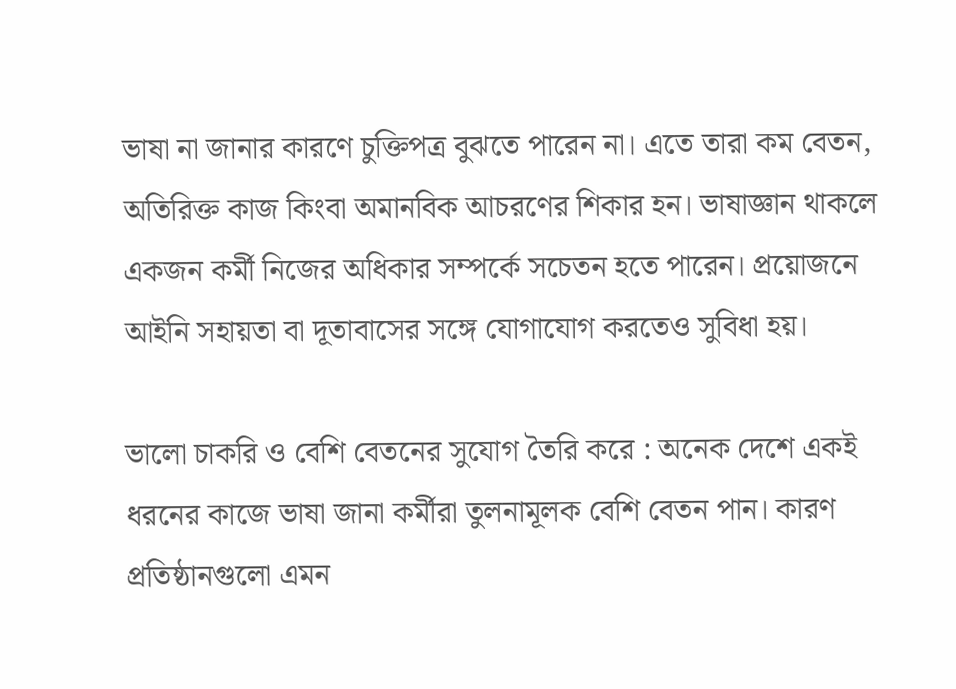ভাষা না জানার কারণে চুক্তিপত্র বুঝতে পারেন না। এতে তারা কম বেতন, অতিরিক্ত কাজ কিংবা অমানবিক আচরণের শিকার হন। ভাষাজ্ঞান থাকলে একজন কর্মী নিজের অধিকার সম্পর্কে সচেতন হতে পারেন। প্রয়োজনে আইনি সহায়তা বা দূতাবাসের সঙ্গে যোগাযোগ করতেও সুবিধা হয়।

ভালো চাকরি ও বেশি বেতনের সুযোগ তৈরি করে : অনেক দেশে একই ধরনের কাজে ভাষা জানা কর্মীরা তুলনামূলক বেশি বেতন পান। কারণ প্রতিষ্ঠানগুলো এমন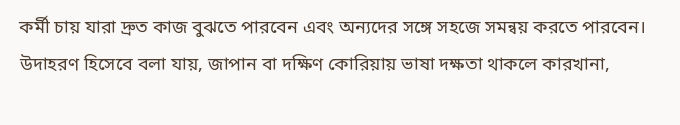কর্মী চায় যারা দ্রুত কাজ বুঝতে পারবেন এবং অন্যদের সঙ্গে সহজে সমন্বয় করতে পারবেন। উদাহরণ হিসেবে বলা যায়, জাপান বা দক্ষিণ কোরিয়ায় ভাষা দক্ষতা থাকলে কারখানা,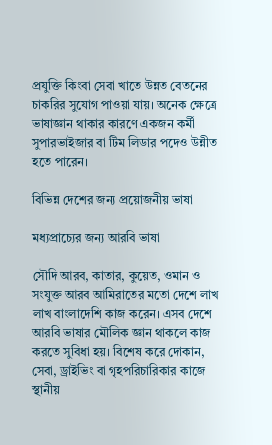প্রযুক্তি কিংবা সেবা খাতে উন্নত বেতনের চাকরির সুযোগ পাওয়া যায়। অনেক ক্ষেত্রে ভাষাজ্ঞান থাকার কারণে একজন কর্মী সুপারভাইজার বা টিম লিডার পদেও উন্নীত হতে পারেন।

বিভিন্ন দেশের জন্য প্রয়োজনীয় ভাষা

মধ্যপ্রাচ্যের জন্য আরবি ভাষা

সৌদি আরব, কাতার, কুয়েত, ওমান ও সংযুক্ত আরব আমিরাতের মতো দেশে লাখ লাখ বাংলাদেশি কাজ করেন। এসব দেশে আরবি ভাষার মৌলিক জ্ঞান থাকলে কাজ করতে সুবিধা হয়। বিশেষ করে দোকান, সেবা, ড্রাইভিং বা গৃহপরিচারিকার কাজে স্থানীয়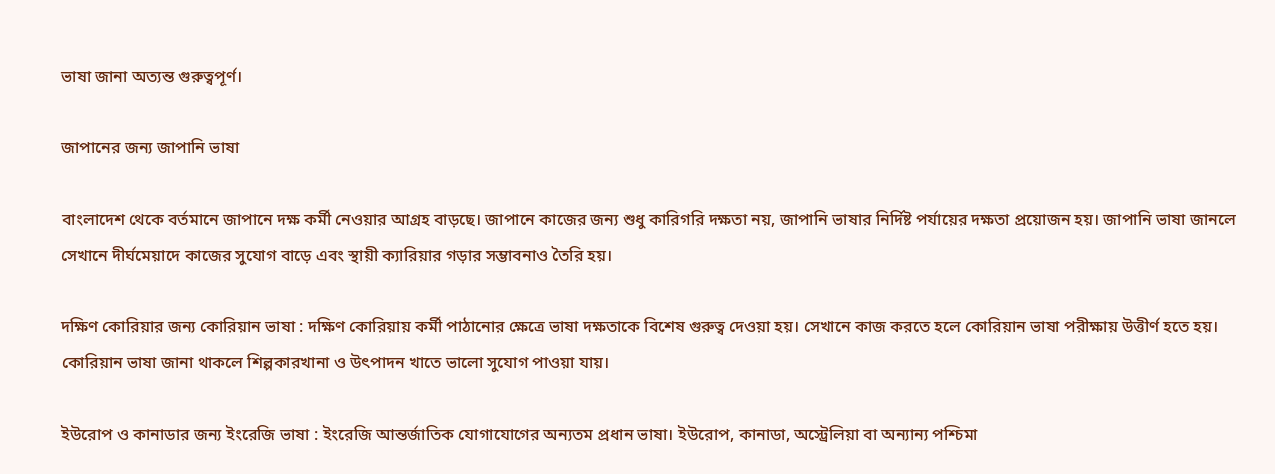ভাষা জানা অত্যন্ত গুরুত্বপূর্ণ।

জাপানের জন্য জাপানি ভাষা

বাংলাদেশ থেকে বর্তমানে জাপানে দক্ষ কর্মী নেওয়ার আগ্রহ বাড়ছে। জাপানে কাজের জন্য শুধু কারিগরি দক্ষতা নয়, জাপানি ভাষার নির্দিষ্ট পর্যায়ের দক্ষতা প্রয়োজন হয়। জাপানি ভাষা জানলে সেখানে দীর্ঘমেয়াদে কাজের সুযোগ বাড়ে এবং স্থায়ী ক্যারিয়ার গড়ার সম্ভাবনাও তৈরি হয়।

দক্ষিণ কোরিয়ার জন্য কোরিয়ান ভাষা : দক্ষিণ কোরিয়ায় কর্মী পাঠানোর ক্ষেত্রে ভাষা দক্ষতাকে বিশেষ গুরুত্ব দেওয়া হয়। সেখানে কাজ করতে হলে কোরিয়ান ভাষা পরীক্ষায় উত্তীর্ণ হতে হয়। কোরিয়ান ভাষা জানা থাকলে শিল্পকারখানা ও উৎপাদন খাতে ভালো সুযোগ পাওয়া যায়।

ইউরোপ ও কানাডার জন্য ইংরেজি ভাষা : ইংরেজি আন্তর্জাতিক যোগাযোগের অন্যতম প্রধান ভাষা। ইউরোপ, কানাডা, অস্ট্রেলিয়া বা অন্যান্য পশ্চিমা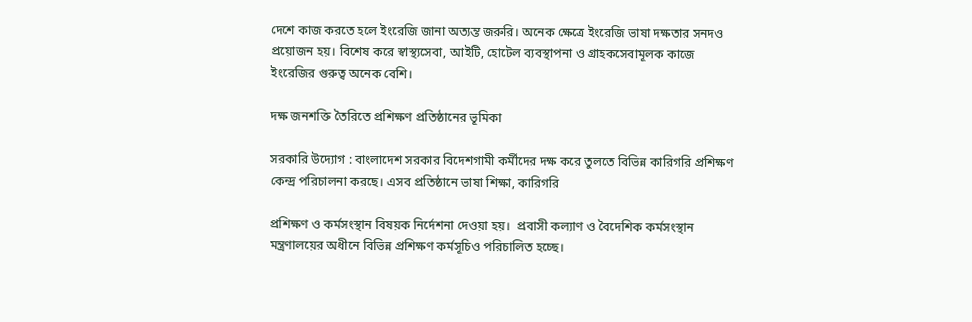দেশে কাজ করতে হলে ইংরেজি জানা অত্যন্ত জরুরি। অনেক ক্ষেত্রে ইংরেজি ভাষা দক্ষতার সনদও প্রয়োজন হয়। বিশেষ করে স্বাস্থ্যসেবা, আইটি, হোটেল ব্যবস্থাপনা ও গ্রাহকসেবামূলক কাজে ইংরেজির গুরুত্ব অনেক বেশি।

দক্ষ জনশক্তি তৈরিতে প্রশিক্ষণ প্রতিষ্ঠানের ভূমিকা

সরকারি উদ্যোগ : বাংলাদেশ সরকার বিদেশগামী কর্মীদের দক্ষ করে তুলতে বিভিন্ন কারিগরি প্রশিক্ষণ কেন্দ্র পরিচালনা করছে। এসব প্রতিষ্ঠানে ভাষা শিক্ষা, কারিগরি

প্রশিক্ষণ ও কর্মসংস্থান বিষয়ক নির্দেশনা দেওয়া হয়।  প্রবাসী কল্যাণ ও বৈদেশিক কর্মসংস্থান মন্ত্রণালয়ের অধীনে বিভিন্ন প্রশিক্ষণ কর্মসূচিও পরিচালিত হচ্ছে।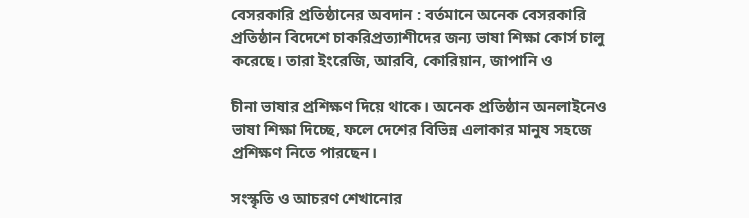বেসরকারি প্রতিষ্ঠানের অবদান : বর্তমানে অনেক বেসরকারি প্রতিষ্ঠান বিদেশে চাকরিপ্রত্যাশীদের জন্য ভাষা শিক্ষা কোর্স চালু করেছে। তারা ইংরেজি, আরবি, কোরিয়ান, জাপানি ও

চীনা ভাষার প্রশিক্ষণ দিয়ে থাকে। অনেক প্রতিষ্ঠান অনলাইনেও ভাষা শিক্ষা দিচ্ছে, ফলে দেশের বিভিন্ন এলাকার মানুষ সহজে প্রশিক্ষণ নিতে পারছেন।

সংস্কৃতি ও আচরণ শেখানোর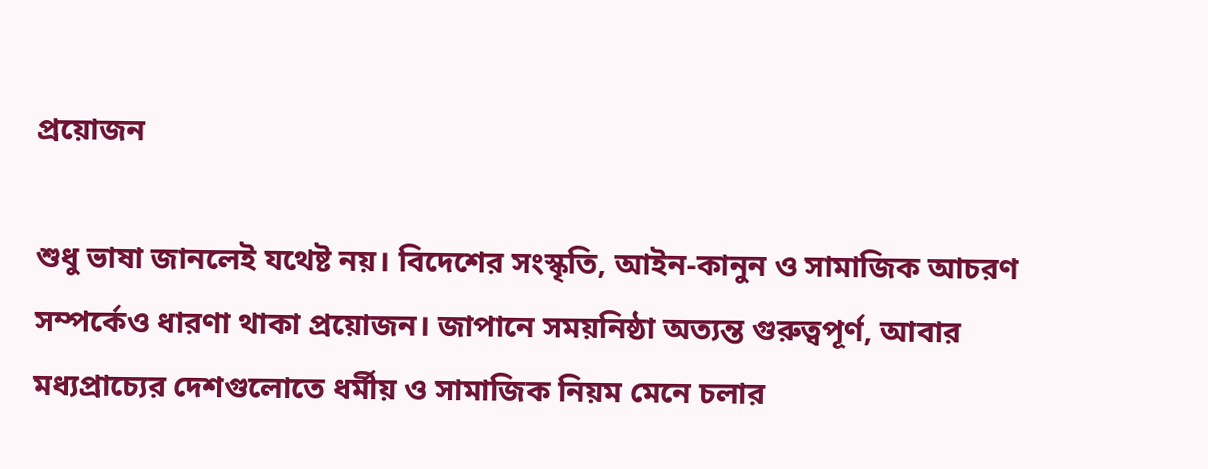প্রয়োজন

শুধু ভাষা জানলেই যথেষ্ট নয়। বিদেশের সংস্কৃতি, আইন-কানুন ও সামাজিক আচরণ সম্পর্কেও ধারণা থাকা প্রয়োজন। জাপানে সময়নিষ্ঠা অত্যন্ত গুরুত্বপূর্ণ, আবার মধ্যপ্রাচ্যের দেশগুলোতে ধর্মীয় ও সামাজিক নিয়ম মেনে চলার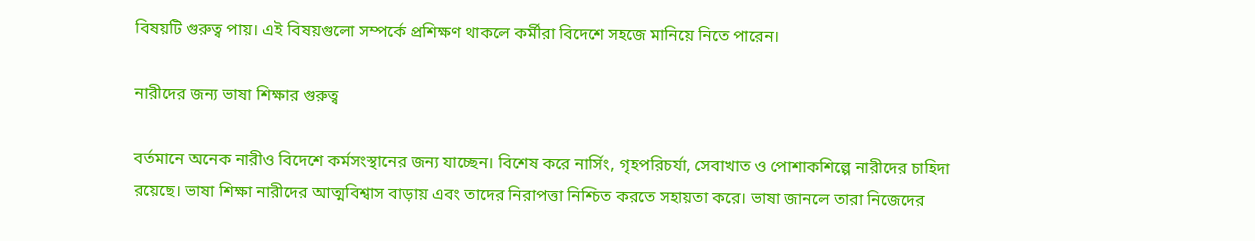বিষয়টি গুরুত্ব পায়। এই বিষয়গুলো সম্পর্কে প্রশিক্ষণ থাকলে কর্মীরা বিদেশে সহজে মানিয়ে নিতে পারেন।

নারীদের জন্য ভাষা শিক্ষার গুরুত্ব

বর্তমানে অনেক নারীও বিদেশে কর্মসংস্থানের জন্য যাচ্ছেন। বিশেষ করে নার্সিং, গৃহপরিচর্যা, সেবাখাত ও পোশাকশিল্পে নারীদের চাহিদা রয়েছে। ভাষা শিক্ষা নারীদের আত্মবিশ্বাস বাড়ায় এবং তাদের নিরাপত্তা নিশ্চিত করতে সহায়তা করে। ভাষা জানলে তারা নিজেদের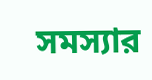সমস্যার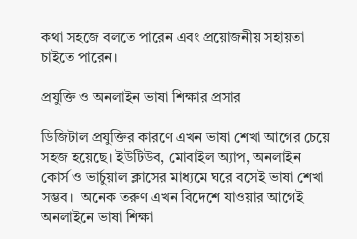কথা সহজে বলতে পারেন এবং প্রয়োজনীয় সহায়তা চাইতে পারেন।

প্রযুক্তি ও অনলাইন ভাষা শিক্ষার প্রসার

ডিজিটাল প্রযুক্তির কারণে এখন ভাষা শেখা আগের চেয়ে সহজ হয়েছে। ইউটিউব, মোবাইল অ্যাপ, অনলাইন কোর্স ও ভার্চুয়াল ক্লাসের মাধ্যমে ঘরে বসেই ভাষা শেখা সম্ভব।  অনেক তরুণ এখন বিদেশে যাওয়ার আগেই অনলাইনে ভাষা শিক্ষা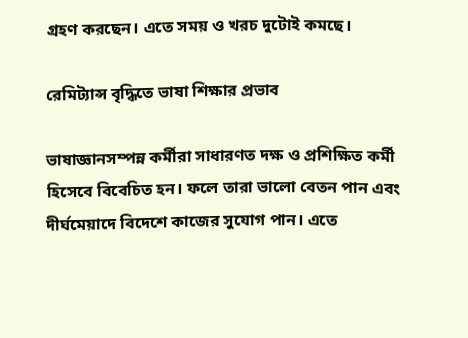গ্রহণ করছেন। এতে সময় ও খরচ দুটোই কমছে।

রেমিট্যান্স বৃদ্ধিতে ভাষা শিক্ষার প্রভাব

ভাষাজ্ঞানসম্পন্ন কর্মীরা সাধারণত দক্ষ ও প্রশিক্ষিত কর্মী হিসেবে বিবেচিত হন। ফলে তারা ভালো বেতন পান এবং দীর্ঘমেয়াদে বিদেশে কাজের সুযোগ পান। এতে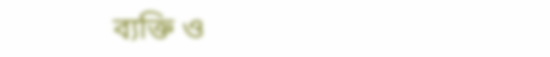ব্যক্তি ও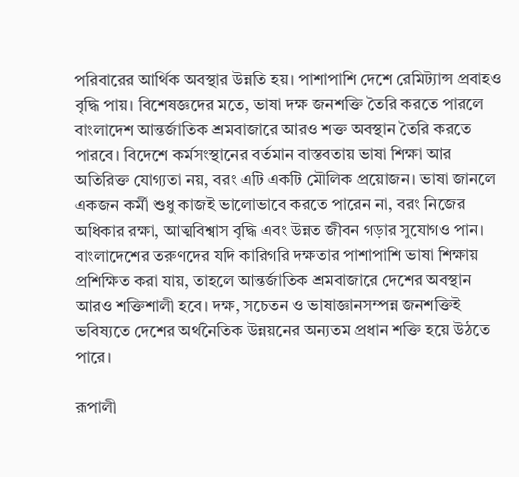পরিবারের আর্থিক অবস্থার উন্নতি হয়। পাশাপাশি দেশে রেমিট্যান্স প্রবাহও বৃদ্ধি পায়। বিশেষজ্ঞদের মতে, ভাষা দক্ষ জনশক্তি তৈরি করতে পারলে বাংলাদেশ আন্তর্জাতিক শ্রমবাজারে আরও শক্ত অবস্থান তৈরি করতে পারবে। বিদেশে কর্মসংস্থানের বর্তমান বাস্তবতায় ভাষা শিক্ষা আর অতিরিক্ত যোগ্যতা নয়, বরং এটি একটি মৌলিক প্রয়োজন। ভাষা জানলে একজন কর্মী শুধু কাজই ভালোভাবে করতে পারেন না, বরং নিজের অধিকার রক্ষা, আত্মবিশ্বাস বৃদ্ধি এবং উন্নত জীবন গড়ার সুযোগও পান। বাংলাদেশের তরুণদের যদি কারিগরি দক্ষতার পাশাপাশি ভাষা শিক্ষায় প্রশিক্ষিত করা যায়, তাহলে আন্তর্জাতিক শ্রমবাজারে দেশের অবস্থান আরও শক্তিশালী হবে। দক্ষ, সচেতন ও ভাষাজ্ঞানসম্পন্ন জনশক্তিই ভবিষ্যতে দেশের অর্থনৈতিক উন্নয়নের অন্যতম প্রধান শক্তি হয়ে উঠতে পারে।

রূপালী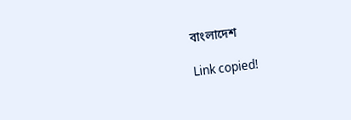বাংলাদেশ

Link copied!